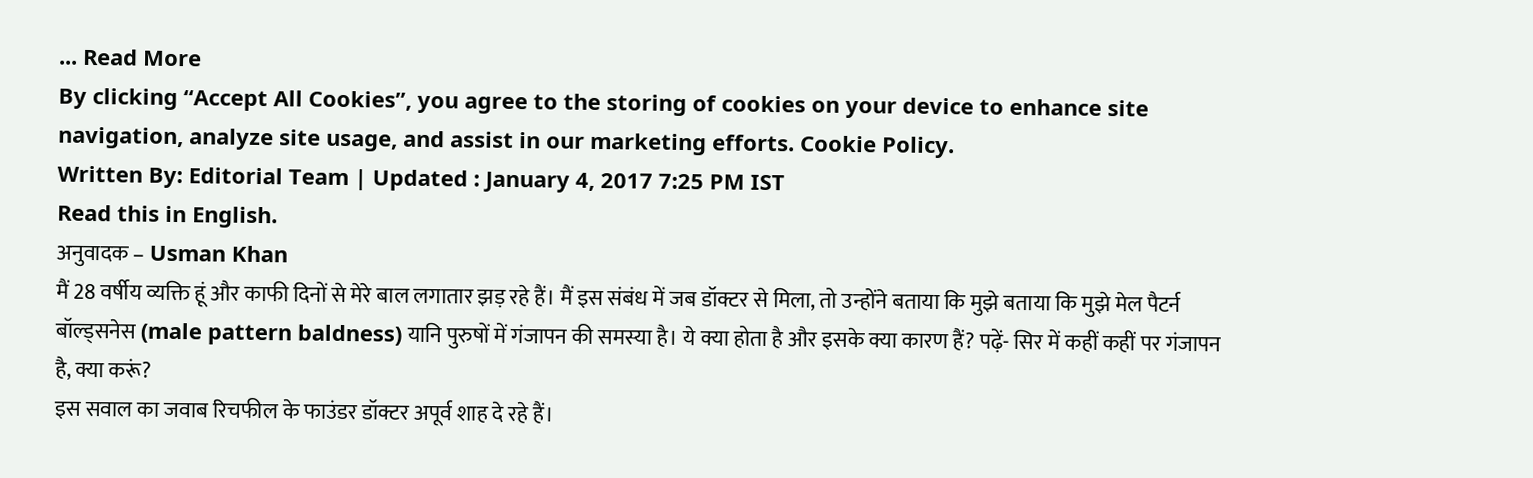... Read More
By clicking “Accept All Cookies”, you agree to the storing of cookies on your device to enhance site navigation, analyze site usage, and assist in our marketing efforts. Cookie Policy.
Written By: Editorial Team | Updated : January 4, 2017 7:25 PM IST
Read this in English.
अनुवादक – Usman Khan
मैं 28 वर्षीय व्यक्ति हूं और काफी दिनों से मेरे बाल लगातार झड़ रहे हैं। मैं इस संबंध में जब डॉक्टर से मिला, तो उन्होंने बताया कि मुझे बताया कि मुझे मेल पैटर्न बॉल्ड्सनेस (male pattern baldness) यानि पुरुषों में गंजापन की समस्या है। ये क्या होता है और इसके क्या कारण हैं? पढ़ें- सिर में कहीं कहीं पर गंजापन है, क्या करूं?
इस सवाल का जवाब रिचफील के फाउंडर डॉक्टर अपूर्व शाह दे रहे हैं।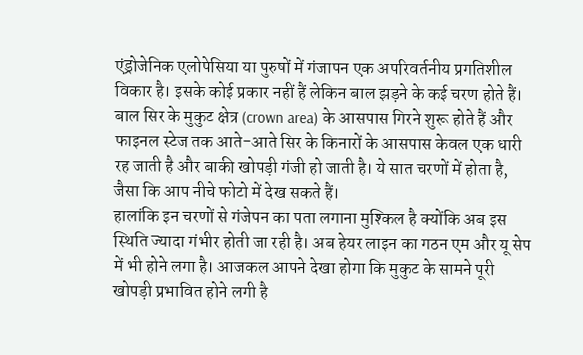एंड्रोजेनिक एलोपेसिया या पुरुषों में गंजापन एक अपरिवर्तनीय प्रगतिशील विकार है। इसके कोई प्रकार नहीं हैं लेकिन बाल झड़ने के कई चरण होते हैं। बाल सिर के मुकुट क्षेत्र (crown area) के आसपास गिरने शुरू होते हैं और फाइनल स्टेज तक आते-आते सिर के किनारों के आसपास केवल एक धारी रह जाती है और बाकी खोपड़ी गंजी हो जाती है। ये सात चरणों में होता है, जैसा कि आप नीचे फोटो में देख सकते हैं।
हालांकि इन चरणों से गंजेपन का पता लगाना मुश्किल है क्योंकि अब इस स्थिति ज्यादा गंभीर होती जा रही है। अब हेयर लाइन का गठन एम और यू सेप में भी होने लगा है। आजकल आपने देखा होगा कि मुकुट के सामने पूरी खोपड़ी प्रभावित होने लगी है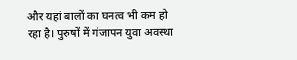और यहां बालों का घनत्व भी कम हो रहा है। पुरुषों में गंजापन युवा अवस्था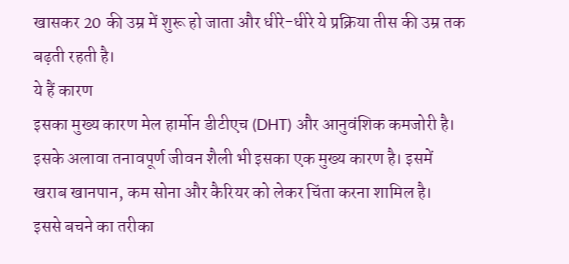खासकर 20 की उम्र में शुरू हो जाता और धीरे-धीरे ये प्रक्रिया तीस की उम्र तक बढ़ती रहती है।
ये हैं कारण
इसका मुख्य कारण मेल हार्मोन डीटीएच (DHT) और आनुवंशिक कमजोरी है। इसके अलावा तनावपूर्ण जीवन शैली भी इसका एक मुख्य कारण है। इसमें खराब खानपान, कम सोना और कैरियर को लेकर चिंता करना शामिल है।
इससे बचने का तरीका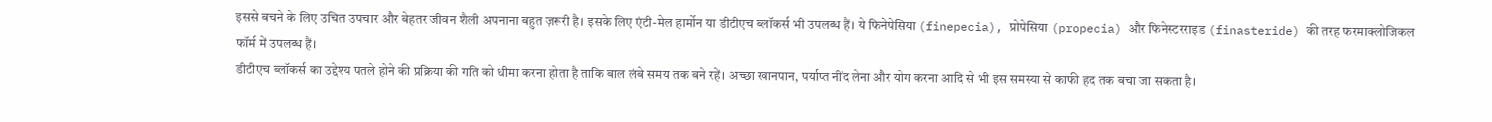इससे बचने के लिए उचित उपचार और बेहतर जीवन शैली अपनाना बहुत ज़रूरी है। इसके लिए एंटी-मेल हार्मोन या डीटीएच ब्लॉकर्स भी उपलब्ध हैं। ये फिनेपेसिया (finepecia), प्रोपेसिया (propecia) और फिनेस्टरराइड (finasteride) की तरह फरमाक्लोजिकल फॉर्म में उपलब्ध हैं।
डीटीएच ब्लॉकर्स का उद्देश्य पतले होने की प्रक्रिया की गति को धीमा करना होता है ताकि बाल लंबे समय तक बने रहें। अच्छा खानपान, पर्याप्त नींद लेना और योग करना आदि से भी इस समस्या से काफी हद तक बचा जा सकता है।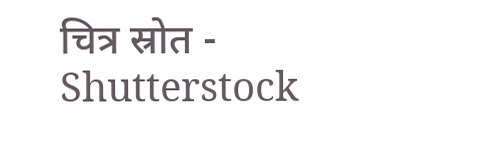चित्र स्रोत - Shutterstock